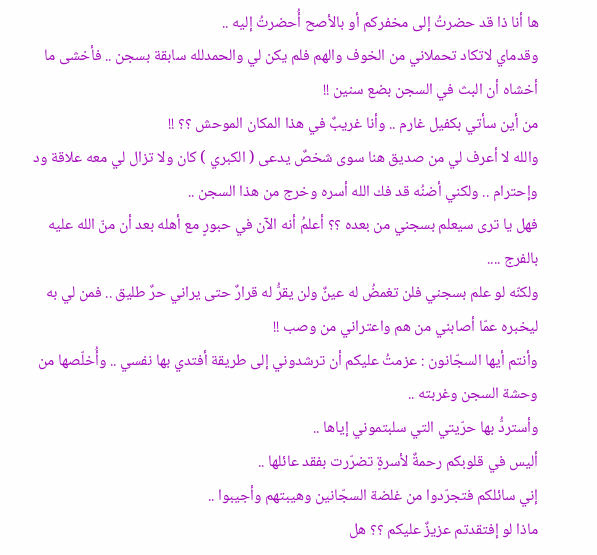ها أنا ذا قد حضرتُ إلى مخفركم أو بالأصح أُحضرتُ إليه ..
وقدماي لاتكاد تحملاني من الخوف والهم فلم يكن لي والحمدلله سابقة بسجن .. فأخشى ما أخشاه أن البث في السجن بضع سنين !!
من أين سأتي بكفيل غارم .. وأنا غريبٌ في هذا المكان الموحش ؟؟ !!
والله لا أعرف لي من صديق هنا سوى شخصٌ يدعى ( الكبري ) كان ولا تزال لي معه علاقة ود وإحترام .. ولكني أضنُه قد فك الله أسره وخرج من هذا السجن ..
فهل يا ترى سيعلم بسجني من بعده ؟؟ أعلمُ أنه الآن في حبورٍ مع أهله بعد أن منّ الله عليه بالفرج ....
ولكنّه لو علم بسجني فلن تغمضُ له عينٌ ولن يقرُّ له قرارٌ حتى يراني حرٌ طليق .. فمن لي به ليخبره عمّا أصابني من هم واعتراني من وصب !!
وأنتم أيها السجّانون : عزمتُ عليكم أن ترشدوني إلى طريقة أفتدي بها نفسي .. وأُخلّصها من وحشة السجن وغربته ..
وأستردُّ بها حرّيتي التي سلبتموني إياها ..
أليس في قلوبكم رحمةٌ لأسرةٍ تضرّرت بفقد عائلها ..
إني سائلكم فتجرّدوا من غلضة السجّانين وهيبتهم وأجيبوا ..
ماذا لو إفتقدتم عزيزٌ عليكم ؟؟ هل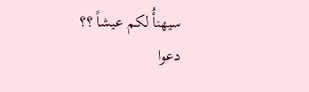سيهنأُ لكم عيشاً ؟؟
دعوا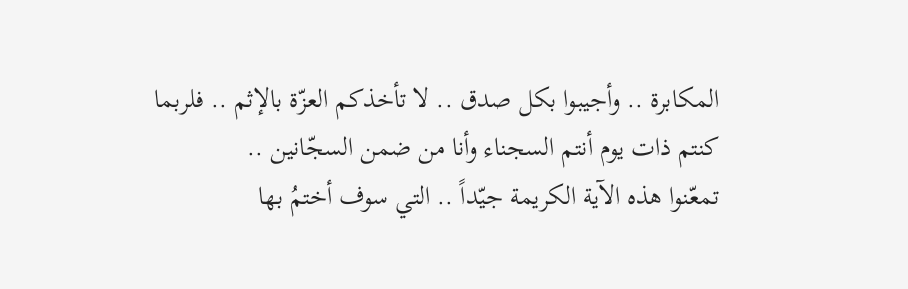المكابرة .. وأجيبوا بكل صدق .. لا تأخذكم العزّة بالإثم .. فلربما كنتم ذات يوم أنتم السجناء وأنا من ضمن السجّانين ..
تمعّنوا هذه الآية الكريمة جيّداً .. التي سوف أختمُ بها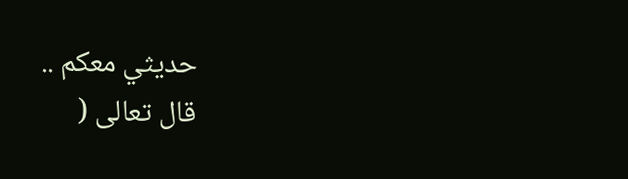حديثي معكم ..
قال تعالى (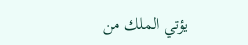يؤتي الملك من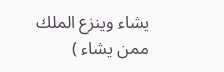يشاء وينزع الملك ممن يشاء )